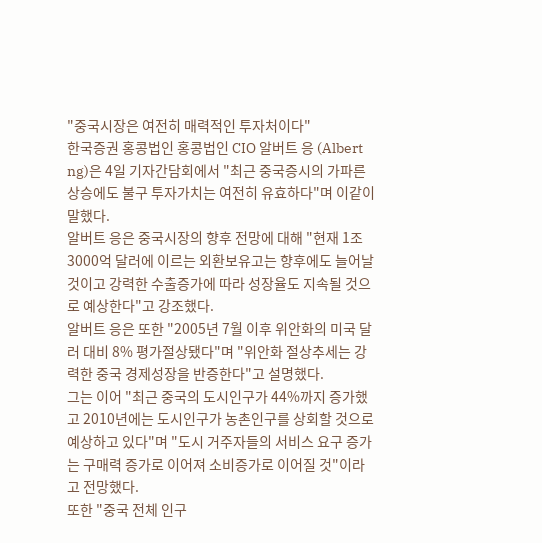"중국시장은 여전히 매력적인 투자처이다"
한국증권 홍콩법인 홍콩법인 CIO 알버트 응 (Albert ng)은 4일 기자간담회에서 "최근 중국증시의 가파른 상승에도 불구 투자가치는 여전히 유효하다"며 이같이 말했다.
알버트 응은 중국시장의 향후 전망에 대해 "현재 1조3000억 달러에 이르는 외환보유고는 향후에도 늘어날 것이고 강력한 수출증가에 따라 성장율도 지속될 것으로 예상한다"고 강조했다.
알버트 응은 또한 "2005년 7월 이후 위안화의 미국 달러 대비 8% 평가절상됐다"며 "위안화 절상추세는 강력한 중국 경제성장을 반증한다"고 설명했다.
그는 이어 "최근 중국의 도시인구가 44%까지 증가했고 2010년에는 도시인구가 농촌인구를 상회할 것으로 예상하고 있다"며 "도시 거주자들의 서비스 요구 증가는 구매력 증가로 이어져 소비증가로 이어질 것"이라고 전망했다.
또한 "중국 전체 인구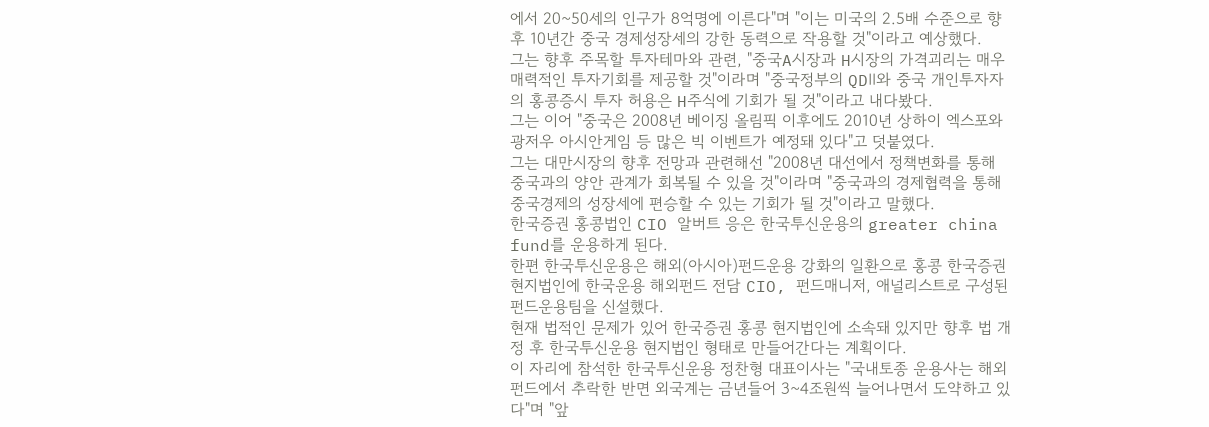에서 20~50세의 인구가 8억명에 이른다"며 "이는 미국의 2.5배 수준으로 향후 10년간 중국 경제성장세의 강한 동력으로 작용할 것"이라고 예상했다.
그는 향후 주목할 투자테마와 관련, "중국A시장과 H시장의 가격괴리는 매우 매력적인 투자기회를 제공할 것"이라며 "중국정부의 QDⅡ와 중국 개인투자자의 홍콩증시 투자 허용은 H주식에 기회가 될 것"이라고 내다봤다.
그는 이어 "중국은 2008년 베이징 올림픽 이후에도 2010년 상하이 엑스포와 광저우 아시안게임 등 많은 빅 이벤트가 예정돼 있다"고 덧붙였다.
그는 대만시장의 향후 전망과 관련해선 "2008년 대선에서 정책변화를 통해 중국과의 양안 관계가 회복될 수 있을 것"이라며 "중국과의 경제협력을 통해 중국경제의 성장세에 편승할 수 있는 기회가 될 것"이라고 말했다.
한국증권 홍콩법인 CIO 알버트 응은 한국투신운용의 greater china fund를 운용하게 된다.
한편 한국투신운용은 해외(아시아)펀드운용 강화의 일환으로 홍콩 한국증권 현지법인에 한국운용 해외펀드 전담 CIO, 펀드매니저, 애널리스트로 구성된 펀드운용팀을 신설했다.
현재 법적인 문제가 있어 한국증권 홍콩 현지법인에 소속돼 있지만 향후 법 개정 후 한국투신운용 현지법인 형태로 만들어간다는 계획이다.
이 자리에 참석한 한국투신운용 정찬형 대표이사는 "국내토종 운용사는 해외펀드에서 추락한 반면 외국계는 금년들어 3~4조원씩 늘어나면서 도약하고 있다"며 "앞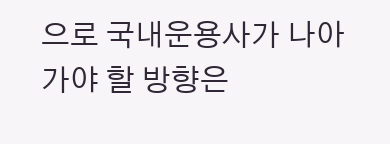으로 국내운용사가 나아가야 할 방향은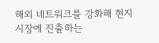해외 네트워크를 강화해 현지 시장에 진출하는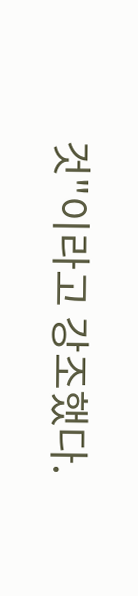것"이라고 강조했다.